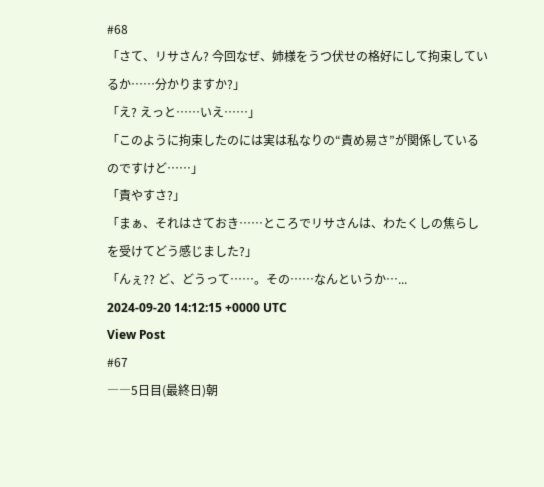#68
「さて、リサさん? 今回なぜ、姉様をうつ伏せの格好にして拘束しているか……分かりますか?」
「え? えっと……いえ……」
「このように拘束したのには実は私なりの“責め易さ”が関係しているのですけど……」
「責やすさ?」
「まぁ、それはさておき……ところでリサさんは、わたくしの焦らしを受けてどう感じました?」
「んぇ?? ど、どうって……。その……なんというか…...
2024-09-20 14:12:15 +0000 UTC
View Post
#67
――5日目(最終日)朝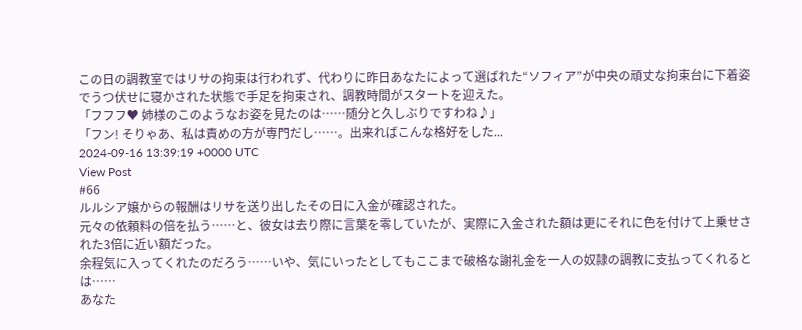この日の調教室ではリサの拘束は行われず、代わりに昨日あなたによって選ばれた“ソフィア”が中央の頑丈な拘束台に下着姿でうつ伏せに寝かされた状態で手足を拘束され、調教時間がスタートを迎えた。
「フフフ♥ 姉様のこのようなお姿を見たのは……随分と久しぶりですわね♪」
「フン! そりゃあ、私は責めの方が専門だし……。出来ればこんな格好をした...
2024-09-16 13:39:19 +0000 UTC
View Post
#66
ルルシア嬢からの報酬はリサを送り出したその日に入金が確認された。
元々の依頼料の倍を払う……と、彼女は去り際に言葉を零していたが、実際に入金された額は更にそれに色を付けて上乗せされた3倍に近い額だった。
余程気に入ってくれたのだろう……いや、気にいったとしてもここまで破格な謝礼金を一人の奴隷の調教に支払ってくれるとは……
あなた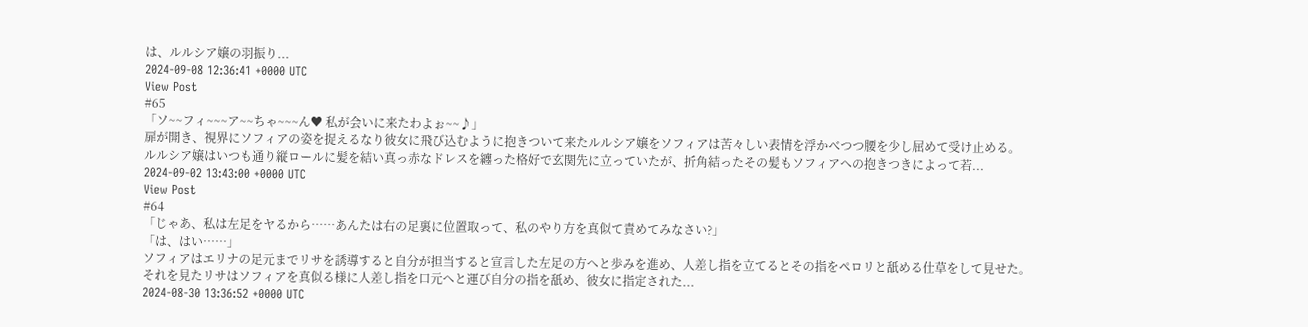は、ルルシア嬢の羽振り...
2024-09-08 12:36:41 +0000 UTC
View Post
#65
「ソ~~フィ~~~ア~~ちゃ~~~ん♥ 私が会いに来たわよぉ~~♪」
扉が開き、視界にソフィアの姿を捉えるなり彼女に飛び込むように抱きついて来たルルシア嬢をソフィアは苦々しい表情を浮かべつつ腰を少し屈めて受け止める。
ルルシア嬢はいつも通り縦ロールに髪を結い真っ赤なドレスを纏った格好で玄関先に立っていたが、折角結ったその髪もソフィアへの抱きつきによって若...
2024-09-02 13:43:00 +0000 UTC
View Post
#64
「じゃあ、私は左足をヤるから……あんたは右の足裏に位置取って、私のやり方を真似て責めてみなさい?」
「は、はい……」
ソフィアはエリナの足元までリサを誘導すると自分が担当すると宣言した左足の方へと歩みを進め、人差し指を立てるとその指をペロリと舐める仕草をして見せた。
それを見たリサはソフィアを真似る様に人差し指を口元へと運び自分の指を舐め、彼女に指定された...
2024-08-30 13:36:52 +0000 UTC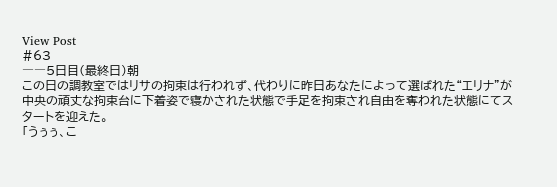View Post
#63
――5日目(最終日)朝
この日の調教室ではリサの拘束は行われず、代わりに昨日あなたによって選ばれた“エリナ”が中央の頑丈な拘束台に下着姿で寝かされた状態で手足を拘束され自由を奪われた状態にてスタートを迎えた。
「うぅぅ、こ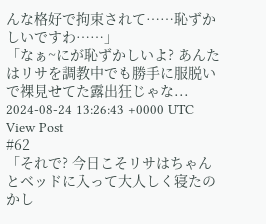んな格好で拘束されて……恥ずかしいですわ……」
「なぁ~にが恥ずかしいよ? あんたはリサを調教中でも勝手に服脱いで裸見せてた露出狂じゃな...
2024-08-24 13:26:43 +0000 UTC
View Post
#62
「それで? 今日こそリサはちゃんとベッドに入って大人しく寝たのかし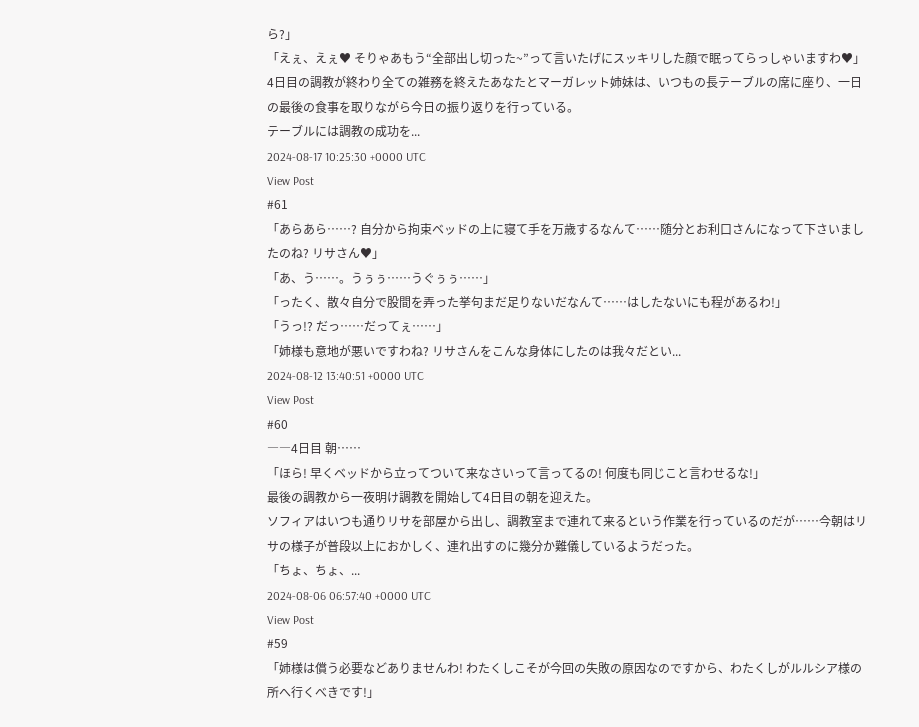ら?」
「えぇ、えぇ♥ そりゃあもう“全部出し切った~”って言いたげにスッキリした顔で眠ってらっしゃいますわ♥」
4日目の調教が終わり全ての雑務を終えたあなたとマーガレット姉妹は、いつもの長テーブルの席に座り、一日の最後の食事を取りながら今日の振り返りを行っている。
テーブルには調教の成功を...
2024-08-17 10:25:30 +0000 UTC
View Post
#61
「あらあら……? 自分から拘束ベッドの上に寝て手を万歳するなんて……随分とお利口さんになって下さいましたのね? リサさん♥」
「あ、う……。うぅぅ……うぐぅぅ……」
「ったく、散々自分で股間を弄った挙句まだ足りないだなんて……はしたないにも程があるわ!」
「うっ!? だっ……だってぇ……」
「姉様も意地が悪いですわね? リサさんをこんな身体にしたのは我々だとい...
2024-08-12 13:40:51 +0000 UTC
View Post
#60
――4日目 朝……
「ほら! 早くベッドから立ってついて来なさいって言ってるの! 何度も同じこと言わせるな!」
最後の調教から一夜明け調教を開始して4日目の朝を迎えた。
ソフィアはいつも通りリサを部屋から出し、調教室まで連れて来るという作業を行っているのだが……今朝はリサの様子が普段以上におかしく、連れ出すのに幾分か難儀しているようだった。
「ちょ、ちょ、...
2024-08-06 06:57:40 +0000 UTC
View Post
#59
「姉様は償う必要などありませんわ! わたくしこそが今回の失敗の原因なのですから、わたくしがルルシア様の所へ行くべきです!」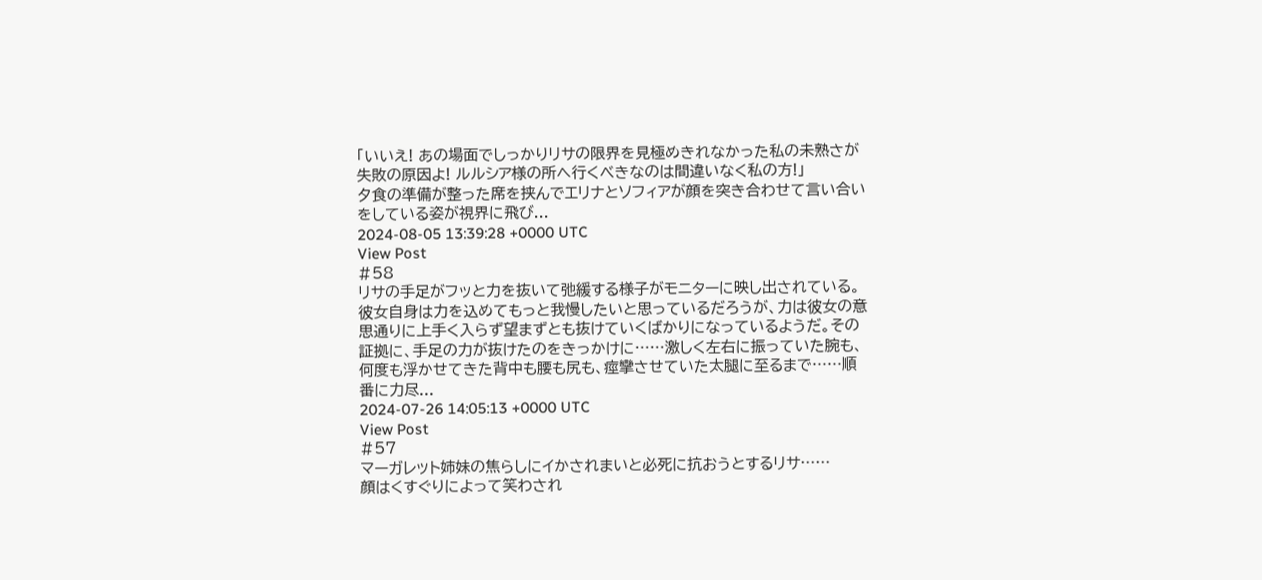「いいえ! あの場面でしっかりリサの限界を見極めきれなかった私の未熟さが失敗の原因よ! ルルシア様の所へ行くべきなのは間違いなく私の方!」
夕食の準備が整った席を挟んでエリナとソフィアが顔を突き合わせて言い合いをしている姿が視界に飛び...
2024-08-05 13:39:28 +0000 UTC
View Post
#58
リサの手足がフッと力を抜いて弛緩する様子がモニターに映し出されている。彼女自身は力を込めてもっと我慢したいと思っているだろうが、力は彼女の意思通りに上手く入らず望まずとも抜けていくばかりになっているようだ。その証拠に、手足の力が抜けたのをきっかけに……激しく左右に振っていた腕も、何度も浮かせてきた背中も腰も尻も、痙攣させていた太腿に至るまで……順番に力尽...
2024-07-26 14:05:13 +0000 UTC
View Post
#57
マーガレット姉妹の焦らしにイかされまいと必死に抗おうとするリサ……
顔はくすぐりによって笑わされ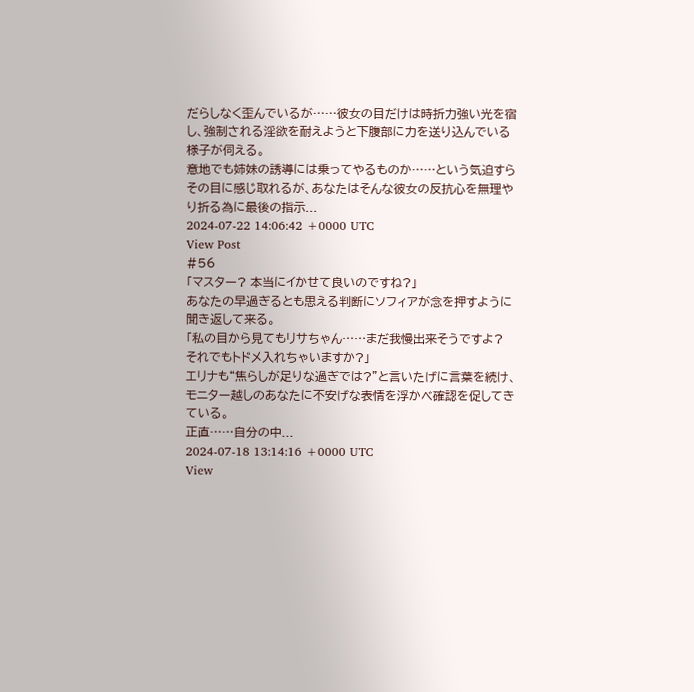だらしなく歪んでいるが……彼女の目だけは時折力強い光を宿し、強制される淫欲を耐えようと下腹部に力を送り込んでいる様子が伺える。
意地でも姉妹の誘導には乗ってやるものか……という気迫すらその目に感じ取れるが、あなたはそんな彼女の反抗心を無理やり折る為に最後の指示...
2024-07-22 14:06:42 +0000 UTC
View Post
#56
「マスター? 本当にイかせて良いのですね?」
あなたの早過ぎるとも思える判断にソフィアが念を押すように聞き返して来る。
「私の目から見てもリサちゃん……まだ我慢出来そうですよ? それでもトドメ入れちゃいますか?」
エリナも“焦らしが足りな過ぎでは?”と言いたげに言葉を続け、モニター越しのあなたに不安げな表情を浮かべ確認を促してきている。
正直……自分の中...
2024-07-18 13:14:16 +0000 UTC
View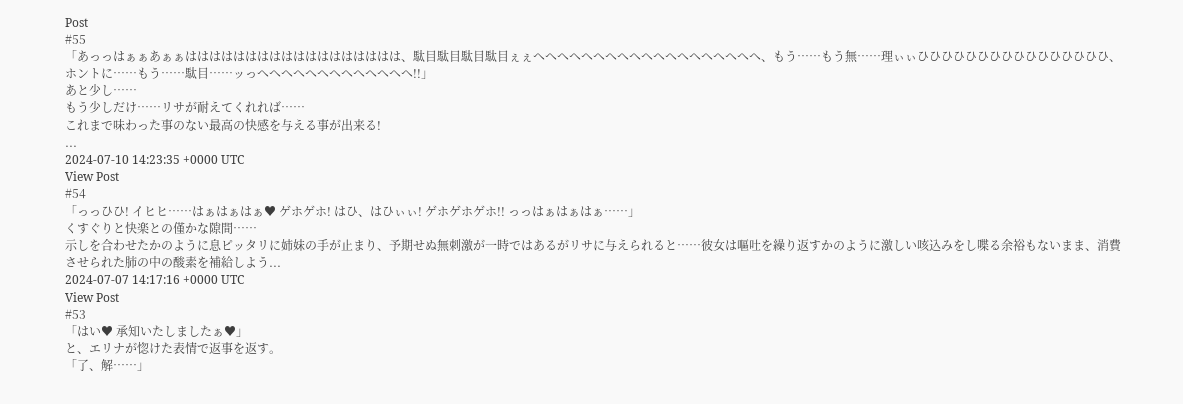Post
#55
「あっっはぁぁあぁぁはははははははははははははははははは、駄目駄目駄目駄目ぇぇへへへへへへへへへへへへへへへへへへへ、もう……もう無……理ぃぃひひひひひひひひひひひひひひひひ、ホントに……もう……駄目……ッっへへへへへへへへへへへへへ!!」
あと少し……
もう少しだけ……リサが耐えてくれれば……
これまで味わった事のない最高の快感を与える事が出来る!
...
2024-07-10 14:23:35 +0000 UTC
View Post
#54
「っっひひ! イヒヒ……はぁはぁはぁ♥ ゲホゲホ! はひ、はひぃぃ! ゲホゲホゲホ!! っっはぁはぁはぁ……」
くすぐりと快楽との僅かな隙間……
示しを合わせたかのように息ピッタリに姉妹の手が止まり、予期せぬ無刺激が一時ではあるがリサに与えられると……彼女は嘔吐を繰り返すかのように激しい咳込みをし喋る余裕もないまま、消費させられた肺の中の酸素を補給しよう...
2024-07-07 14:17:16 +0000 UTC
View Post
#53
「はい♥ 承知いたしましたぁ♥」
と、エリナが惚けた表情で返事を返す。
「了、解……」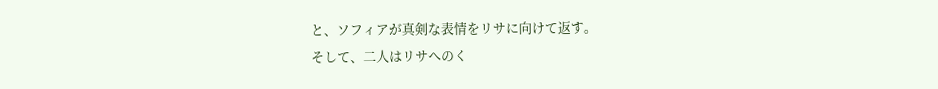と、ソフィアが真剣な表情をリサに向けて返す。
そして、二人はリサへのく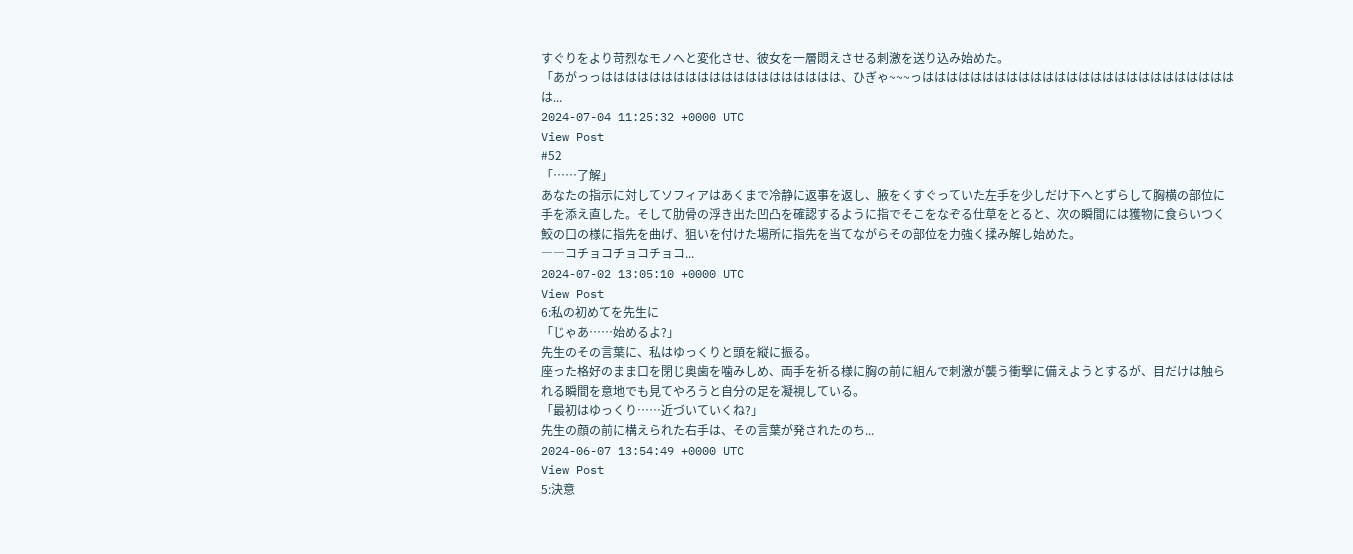すぐりをより苛烈なモノへと変化させ、彼女を一層悶えさせる刺激を送り込み始めた。
「あがっっはははははははははははははははははははは、ひぎゃ~~~っははははははははははははははははははははははははははは...
2024-07-04 11:25:32 +0000 UTC
View Post
#52
「……了解」
あなたの指示に対してソフィアはあくまで冷静に返事を返し、腋をくすぐっていた左手を少しだけ下へとずらして胸横の部位に手を添え直した。そして肋骨の浮き出た凹凸を確認するように指でそこをなぞる仕草をとると、次の瞬間には獲物に食らいつく鮫の口の様に指先を曲げ、狙いを付けた場所に指先を当てながらその部位を力強く揉み解し始めた。
――コチョコチョコチョコ...
2024-07-02 13:05:10 +0000 UTC
View Post
6:私の初めてを先生に
「じゃあ……始めるよ?」
先生のその言葉に、私はゆっくりと頭を縦に振る。
座った格好のまま口を閉じ奥歯を噛みしめ、両手を祈る様に胸の前に組んで刺激が襲う衝撃に備えようとするが、目だけは触られる瞬間を意地でも見てやろうと自分の足を凝視している。
「最初はゆっくり……近づいていくね?」
先生の顔の前に構えられた右手は、その言葉が発されたのち...
2024-06-07 13:54:49 +0000 UTC
View Post
5:決意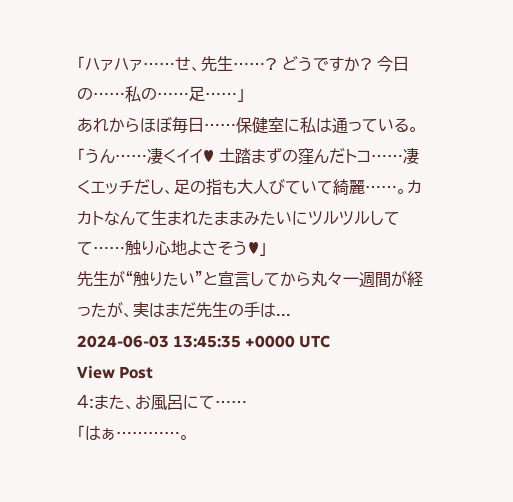「ハァハァ……せ、先生……? どうですか? 今日の……私の……足……」
あれからほぼ毎日……保健室に私は通っている。
「うん……凄くイイ♥ 土踏まずの窪んだトコ……凄くエッチだし、足の指も大人びていて綺麗……。カカトなんて生まれたままみたいにツルツルしてて……触り心地よさそう♥」
先生が“触りたい”と宣言してから丸々一週間が経ったが、実はまだ先生の手は...
2024-06-03 13:45:35 +0000 UTC
View Post
4:また、お風呂にて……
「はぁ…………。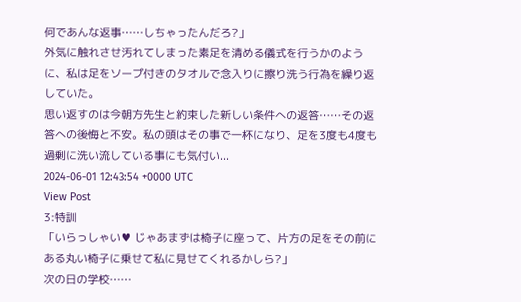何であんな返事……しちゃったんだろ?」
外気に触れさせ汚れてしまった素足を清める儀式を行うかのように、私は足をソープ付きのタオルで念入りに擦り洗う行為を繰り返していた。
思い返すのは今朝方先生と約束した新しい条件への返答……その返答への後悔と不安。私の頭はその事で一杯になり、足を3度も4度も過剰に洗い流している事にも気付い...
2024-06-01 12:43:54 +0000 UTC
View Post
3:特訓
「いらっしゃい♥ じゃあまずは椅子に座って、片方の足をその前にある丸い椅子に乗せて私に見せてくれるかしら?」
次の日の学校……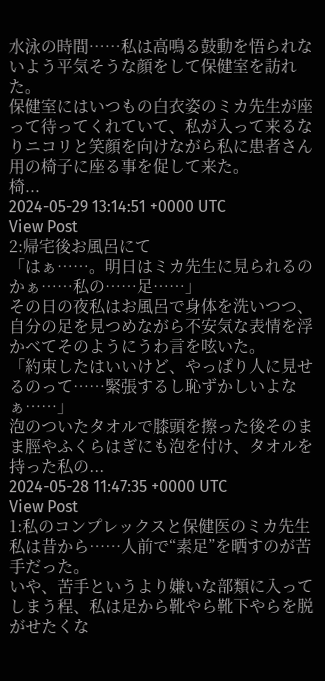水泳の時間……私は高鳴る鼓動を悟られないよう平気そうな顔をして保健室を訪れた。
保健室にはいつもの白衣姿のミカ先生が座って待ってくれていて、私が入って来るなりニコリと笑顔を向けながら私に患者さん用の椅子に座る事を促して来た。
椅...
2024-05-29 13:14:51 +0000 UTC
View Post
2:帰宅後お風呂にて
「はぁ……。明日はミカ先生に見られるのかぁ……私の……足……」
その日の夜私はお風呂で身体を洗いつつ、自分の足を見つめながら不安気な表情を浮かべてそのようにうわ言を呟いた。
「約束したはいいけど、やっぱり人に見せるのって……緊張するし恥ずかしいよなぁ……」
泡のついたタオルで膝頭を擦った後そのまま脛やふくらはぎにも泡を付け、タオルを持った私の...
2024-05-28 11:47:35 +0000 UTC
View Post
1:私のコンプレックスと保健医のミカ先生
私は昔から……人前で“素足”を晒すのが苦手だった。
いや、苦手というより嫌いな部類に入ってしまう程、私は足から靴やら靴下やらを脱がせたくな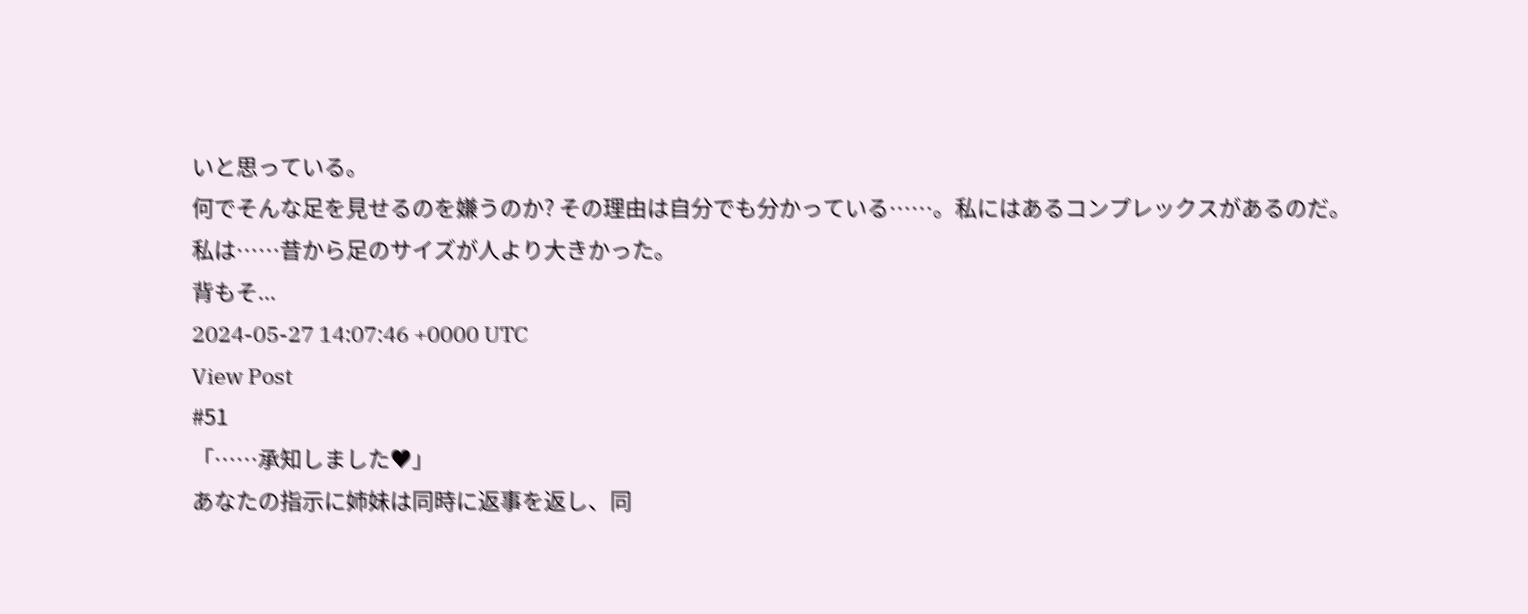いと思っている。
何でそんな足を見せるのを嫌うのか? その理由は自分でも分かっている……。私にはあるコンプレックスがあるのだ。
私は……昔から足のサイズが人より大きかった。
背もそ...
2024-05-27 14:07:46 +0000 UTC
View Post
#51
「……承知しました♥」
あなたの指示に姉妹は同時に返事を返し、同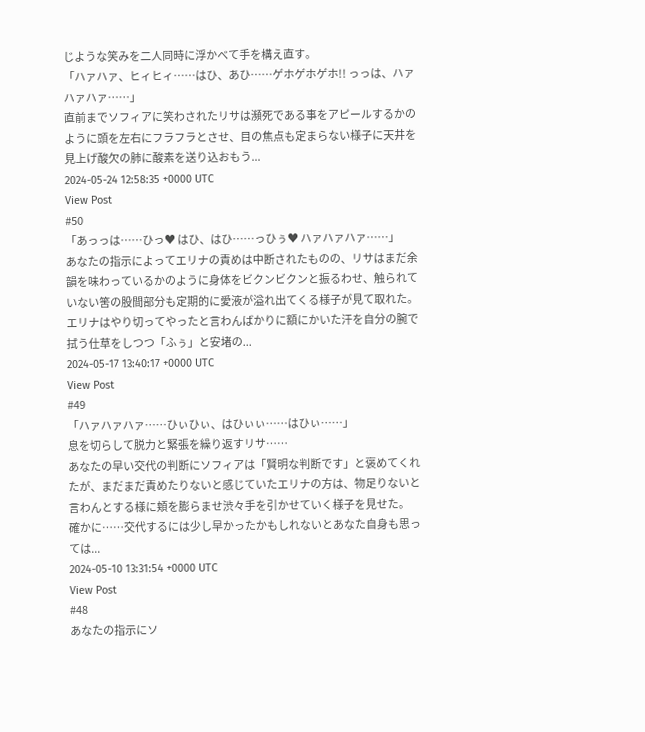じような笑みを二人同時に浮かべて手を構え直す。
「ハァハァ、ヒィヒィ……はひ、あひ……ゲホゲホゲホ!! っっは、ハァハァハァ……」
直前までソフィアに笑わされたリサは瀕死である事をアピールするかのように頭を左右にフラフラとさせ、目の焦点も定まらない様子に天井を見上げ酸欠の肺に酸素を送り込おもう...
2024-05-24 12:58:35 +0000 UTC
View Post
#50
「あっっは……ひっ♥ はひ、はひ……っひぅ♥ ハァハァハァ……」
あなたの指示によってエリナの責めは中断されたものの、リサはまだ余韻を味わっているかのように身体をビクンビクンと振るわせ、触られていない筈の股間部分も定期的に愛液が溢れ出てくる様子が見て取れた。
エリナはやり切ってやったと言わんばかりに額にかいた汗を自分の腕で拭う仕草をしつつ「ふぅ」と安堵の...
2024-05-17 13:40:17 +0000 UTC
View Post
#49
「ハァハァハァ……ひぃひぃ、はひぃぃ……はひぃ……」
息を切らして脱力と緊張を繰り返すリサ……
あなたの早い交代の判断にソフィアは「賢明な判断です」と褒めてくれたが、まだまだ責めたりないと感じていたエリナの方は、物足りないと言わんとする様に頬を膨らませ渋々手を引かせていく様子を見せた。
確かに……交代するには少し早かったかもしれないとあなた自身も思っては...
2024-05-10 13:31:54 +0000 UTC
View Post
#48
あなたの指示にソ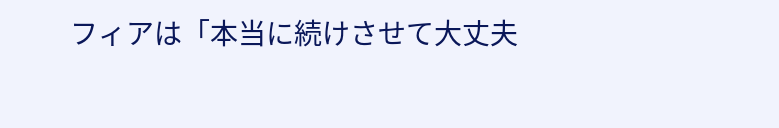フィアは「本当に続けさせて大丈夫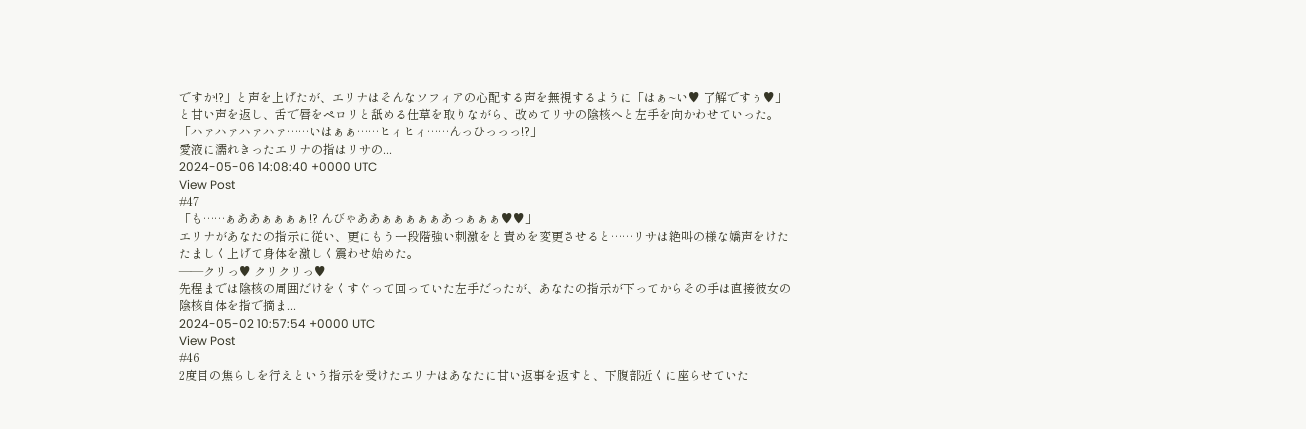ですか!?」と声を上げたが、エリナはそんなソフィアの心配する声を無視するように「はぁ~い♥ 了解ですぅ♥」と甘い声を返し、舌で唇をペロリと舐める仕草を取りながら、改めてリサの陰核へと左手を向かわせていった。
「ハァハァハァハァ……いはぁぁ……ヒィヒィ……んっひっっっ!?」
愛液に濡れきったエリナの指はリサの...
2024-05-06 14:08:40 +0000 UTC
View Post
#47
「も……ぁああぁぁぁぁ!? んびゃああぁぁぁぁぁあっぁぁぁ♥♥」
エリナがあなたの指示に従い、更にもう一段階強い刺激をと責めを変更させると……リサは絶叫の様な嬌声をけたたましく上げて身体を激しく震わせ始めた。
――クリっ♥ クリクリっ♥
先程までは陰核の周囲だけをくすぐって回っていた左手だったが、あなたの指示が下ってからその手は直接彼女の陰核自体を指で摘ま...
2024-05-02 10:57:54 +0000 UTC
View Post
#46
2度目の焦らしを行えという指示を受けたエリナはあなたに甘い返事を返すと、下腹部近くに座らせていた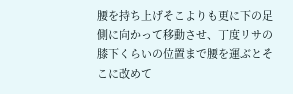腰を持ち上げそこよりも更に下の足側に向かって移動させ、丁度リサの膝下くらいの位置まで腰を運ぶとそこに改めて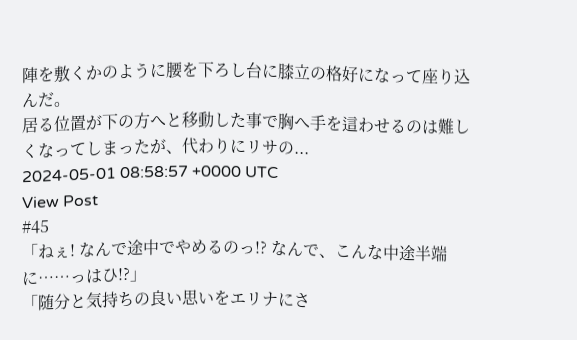陣を敷くかのように腰を下ろし台に膝立の格好になって座り込んだ。
居る位置が下の方へと移動した事で胸へ手を這わせるのは難しくなってしまったが、代わりにリサの...
2024-05-01 08:58:57 +0000 UTC
View Post
#45
「ねぇ! なんで途中でやめるのっ!? なんで、こんな中途半端に……っはひ!?」
「随分と気持ちの良い思いをエリナにさ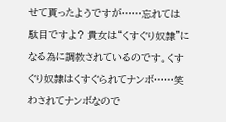せて貰ったようですが……忘れては駄目ですよ? 貴女は“くすぐり奴隷”になる為に調教されているのです。くすぐり奴隷はくすぐられてナンボ……笑わされてナンボなので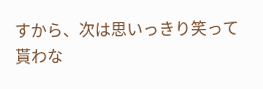すから、次は思いっきり笑って貰わな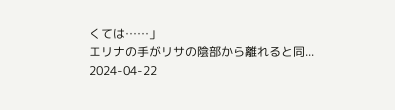くては……」
エリナの手がリサの陰部から離れると同...
2024-04-22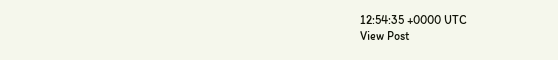12:54:35 +0000 UTC
View Post